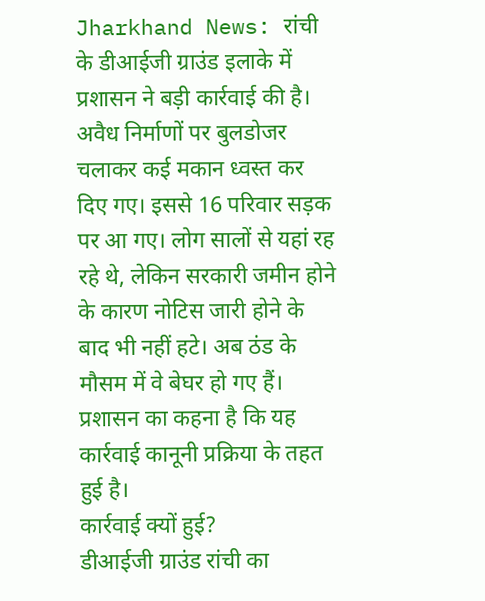Jharkhand News: रांची के डीआईजी ग्राउंड इलाके में प्रशासन ने बड़ी कार्रवाई की है। अवैध निर्माणों पर बुलडोजर चलाकर कई मकान ध्वस्त कर दिए गए। इससे 16 परिवार सड़क पर आ गए। लोग सालों से यहां रह रहे थे, लेकिन सरकारी जमीन होने के कारण नोटिस जारी होने के बाद भी नहीं हटे। अब ठंड के मौसम में वे बेघर हो गए हैं। प्रशासन का कहना है कि यह कार्रवाई कानूनी प्रक्रिया के तहत हुई है।
कार्रवाई क्यों हुई?
डीआईजी ग्राउंड रांची का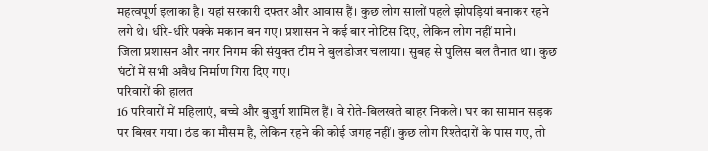महत्वपूर्ण इलाका है। यहां सरकारी दफ्तर और आवास हैं। कुछ लोग सालों पहले झोपड़ियां बनाकर रहने लगे थे। धीरे-धीरे पक्के मकान बन गए। प्रशासन ने कई बार नोटिस दिए, लेकिन लोग नहीं माने।
जिला प्रशासन और नगर निगम की संयुक्त टीम ने बुलडोजर चलाया। सुबह से पुलिस बल तैनात था। कुछ घंटों में सभी अवैध निर्माण गिरा दिए गए।
परिवारों की हालत
16 परिवारों में महिलाएं, बच्चे और बुजुर्ग शामिल हैं। वे रोते-बिलखते बाहर निकले। घर का सामान सड़क पर बिखर गया। ठंड का मौसम है, लेकिन रहने की कोई जगह नहीं। कुछ लोग रिश्तेदारों के पास गए, तो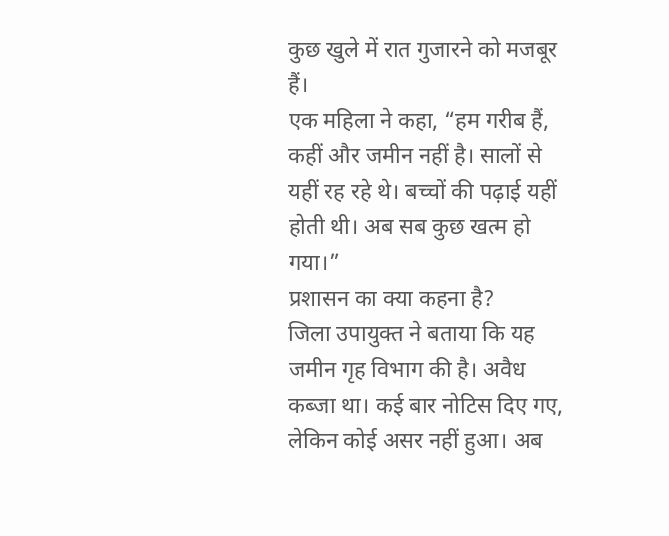कुछ खुले में रात गुजारने को मजबूर हैं।
एक महिला ने कहा, “हम गरीब हैं, कहीं और जमीन नहीं है। सालों से यहीं रह रहे थे। बच्चों की पढ़ाई यहीं होती थी। अब सब कुछ खत्म हो गया।”
प्रशासन का क्या कहना है?
जिला उपायुक्त ने बताया कि यह जमीन गृह विभाग की है। अवैध कब्जा था। कई बार नोटिस दिए गए, लेकिन कोई असर नहीं हुआ। अब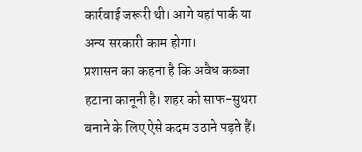कार्रवाई जरूरी थी। आगे यहां पार्क या अन्य सरकारी काम होगा।
प्रशासन का कहना है कि अवैध कब्जा हटाना कानूनी है। शहर को साफ-सुथरा बनाने के लिए ऐसे कदम उठाने पड़ते हैं।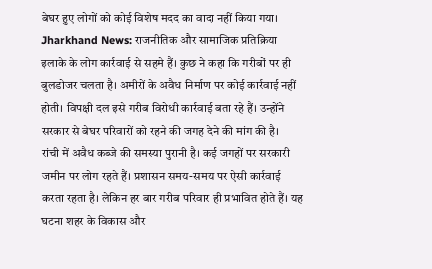बेघर हुए लोगों को कोई विशेष मदद का वादा नहीं किया गया।
Jharkhand News: राजनीतिक और सामाजिक प्रतिक्रिया
इलाके के लोग कार्रवाई से सहमे हैं। कुछ ने कहा कि गरीबों पर ही बुलडोजर चलता है। अमीरों के अवैध निर्माण पर कोई कार्रवाई नहीं होती। विपक्षी दल इसे गरीब विरोधी कार्रवाई बता रहे हैं। उन्होंने सरकार से बेघर परिवारों को रहने की जगह देने की मांग की है।
रांची में अवैध कब्जे की समस्या पुरानी है। कई जगहों पर सरकारी जमीन पर लोग रहते हैं। प्रशासन समय-समय पर ऐसी कार्रवाई करता रहता है। लेकिन हर बार गरीब परिवार ही प्रभावित होते हैं। यह घटना शहर के विकास और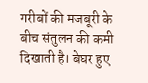गरीबों की मजबूरी के बीच संतुलन की कमी दिखाती है। बेघर हुए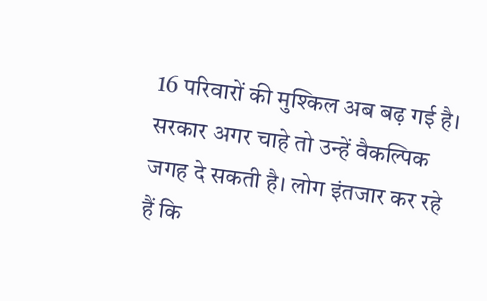16 परिवारों की मुश्किल अब बढ़ गई है। सरकार अगर चाहे तो उन्हें वैकल्पिक जगह दे सकती है। लोग इंतजार कर रहे हैं कि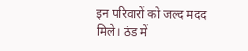इन परिवारों को जल्द मदद मिले। ठंड में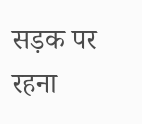सड़क पर रहना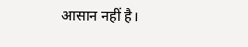आसान नहीं है।